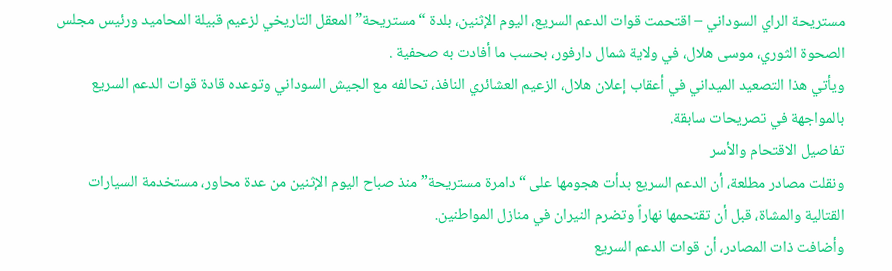مستريحة الراي السوداني – اقتحمت قوات الدعم السريع، اليوم الإثنين، بلدة “مستريحة” المعقل التاريخي لزعيم قبيلة المحاميد ورئيس مجلس الصحوة الثوري، موسى هلال، في ولاية شمال دارفور، بحسب ما أفادت به صحفية .
ويأتي هذا التصعيد الميداني في أعقاب إعلان هلال، الزعيم العشائري النافذ، تحالفه مع الجيش السوداني وتوعده قادة قوات الدعم السريع بالمواجهة في تصريحات سابقة.
تفاصيل الاقتحام والأسر
ونقلت مصادر مطلعة، أن الدعم السريع بدأت هجومها على “دامرة مستريحة” منذ صباح اليوم الإثنين من عدة محاور، مستخدمة السيارات القتالية والمشاة، قبل أن تقتحمها نهاراً وتضرم النيران في منازل المواطنين.
وأضافت ذات المصادر، أن قوات الدعم السريع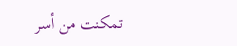تمكنت من أسر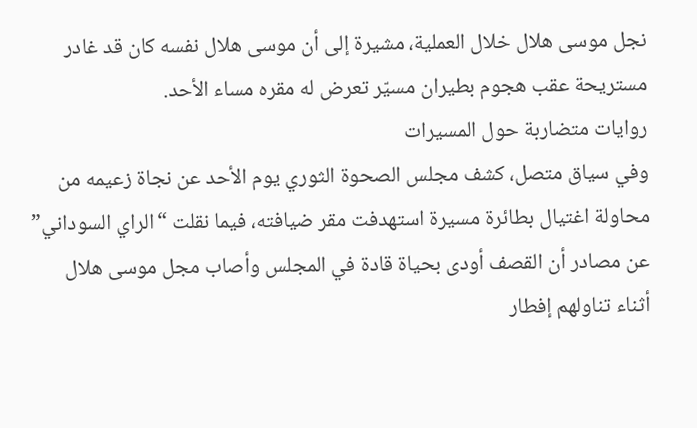نجل موسى هلال خلال العملية، مشيرة إلى أن موسى هلال نفسه كان قد غادر مستريحة عقب هجوم بطيران مسيّر تعرض له مقره مساء الأحد.
روايات متضاربة حول المسيرات
وفي سياق متصل، كشف مجلس الصحوة الثوري يوم الأحد عن نجاة زعيمه من محاولة اغتيال بطائرة مسيرة استهدفت مقر ضيافته، فيما نقلت “الراي السوداني” عن مصادر أن القصف أودى بحياة قادة في المجلس وأصاب مجل موسى هلال أثناء تناولهم إفطار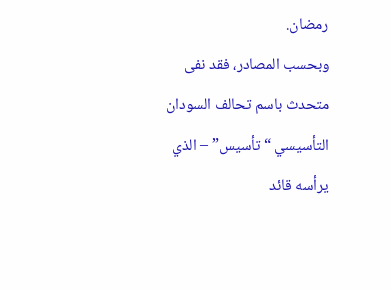رمضان.
وبحسب المصادر، فقد نفى متحدث باسم تحالف السودان التأسيسي “تأسيس” – الذي يرأسه قائد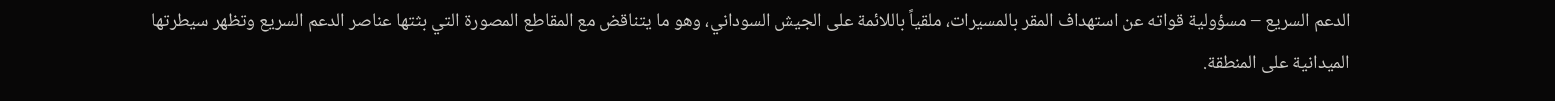الدعم السريع – مسؤولية قواته عن استهداف المقر بالمسيرات، ملقياً باللائمة على الجيش السوداني، وهو ما يتناقض مع المقاطع المصورة التي بثتها عناصر الدعم السريع وتظهر سيطرتها الميدانية على المنطقة.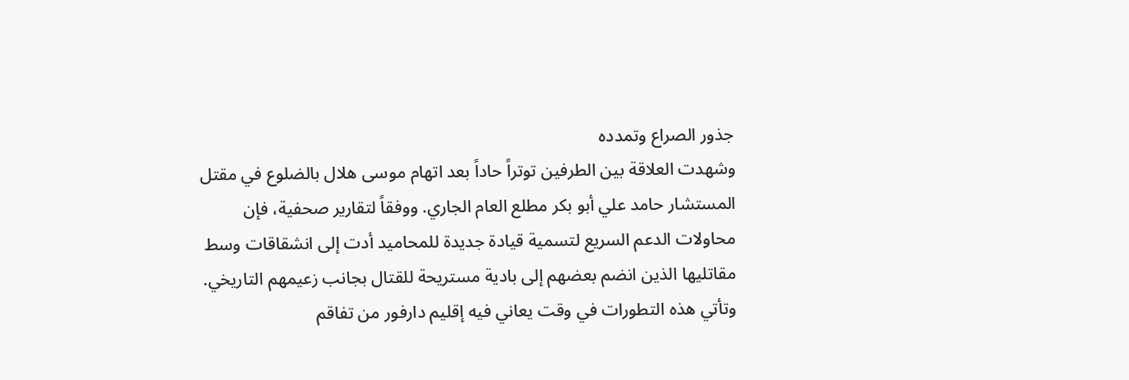جذور الصراع وتمدده
وشهدت العلاقة بين الطرفين توتراً حاداً بعد اتهام موسى هلال بالضلوع في مقتل المستشار حامد علي أبو بكر مطلع العام الجاري. ووفقاً لتقارير صحفية، فإن محاولات الدعم السريع لتسمية قيادة جديدة للمحاميد أدت إلى انشقاقات وسط مقاتليها الذين انضم بعضهم إلى بادية مستريحة للقتال بجانب زعيمهم التاريخي.
وتأتي هذه التطورات في وقت يعاني فيه إقليم دارفور من تفاقم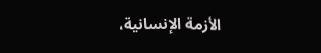الأزمة الإنسانية،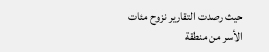حيث رصدت التقارير نزوح مئات الأسر من منطقة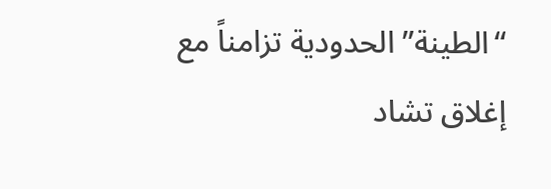“الطينة” الحدودية تزامناً مع إغلاق تشاد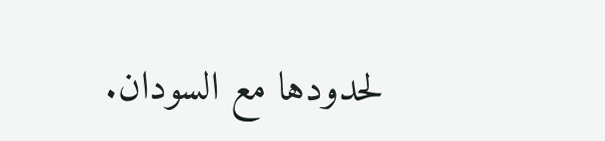لحدودها مع السودان.